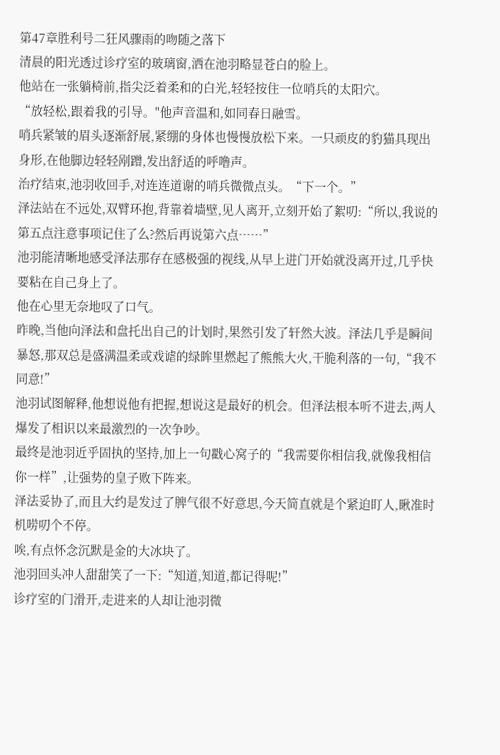第47章胜利号二狂风骤雨的吻随之落下
清晨的阳光透过诊疗室的玻璃窗,洒在池羽略显苍白的脸上。
他站在一张躺椅前,指尖泛着柔和的白光,轻轻按住一位哨兵的太阳穴。
“放轻松,跟着我的引导。"他声音温和,如同春日融雪。
哨兵紧皱的眉头逐渐舒展,紧绷的身体也慢慢放松下来。一只顽皮的豹猫具现出身形,在他脚边轻轻剐蹭,发出舒适的呼噜声。
治疗结束,池羽收回手,对连连道谢的哨兵微微点头。“下一个。”
泽法站在不远处,双臂环抱,背靠着墙壁,见人离开,立刻开始了絮叨:“所以,我说的第五点注意事项记住了么?然后再说第六点……”
池羽能清晰地感受泽法那存在感极强的视线,从早上进门开始就没离开过,几乎快要粘在自己身上了。
他在心里无奈地叹了口气。
昨晚,当他向泽法和盘托出自己的计划时,果然引发了轩然大波。泽法几乎是瞬间暴怒,那双总是盛满温柔或戏谑的绿眸里燃起了熊熊大火,干脆利落的一句,“我不同意!”
池羽试图解释,他想说他有把握,想说这是最好的机会。但泽法根本听不进去,两人爆发了相识以来最激烈的一次争吵。
最终是池羽近乎固执的坚持,加上一句戳心窝子的“我需要你相信我,就像我相信你一样”,让强势的皇子败下阵来。
泽法妥协了,而且大约是发过了脾气很不好意思,今天简直就是个紧迫盯人,瞅准时机唠叨个不停。
唉,有点怀念沉默是金的大冰块了。
池羽回头冲人甜甜笑了一下:“知道,知道,都记得呢!”
诊疗室的门滑开,走进来的人却让池羽微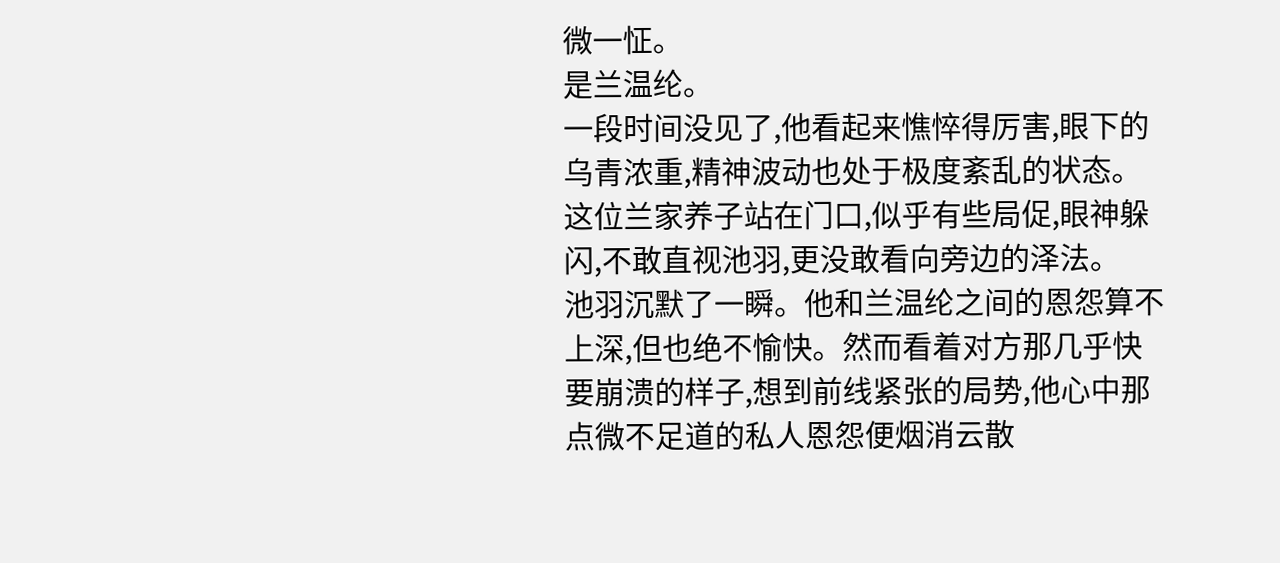微一怔。
是兰温纶。
一段时间没见了,他看起来憔悴得厉害,眼下的乌青浓重,精神波动也处于极度紊乱的状态。
这位兰家养子站在门口,似乎有些局促,眼神躲闪,不敢直视池羽,更没敢看向旁边的泽法。
池羽沉默了一瞬。他和兰温纶之间的恩怨算不上深,但也绝不愉快。然而看着对方那几乎快要崩溃的样子,想到前线紧张的局势,他心中那点微不足道的私人恩怨便烟消云散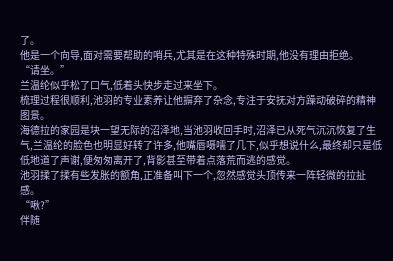了。
他是一个向导,面对需要帮助的哨兵,尤其是在这种特殊时期,他没有理由拒绝。
“请坐。”
兰温纶似乎松了口气,低着头快步走过来坐下。
梳理过程很顺利,池羽的专业素养让他摒弃了杂念,专注于安抚对方躁动破碎的精神图景。
海德拉的家园是块一望无际的沼泽地,当池羽收回手时,沼泽已从死气沉沉恢复了生气,兰温纶的脸色也明显好转了许多,他嘴唇嗫嚅了几下,似乎想说什么,最终却只是低低地道了声谢,便匆匆离开了,背影甚至带着点落荒而逃的感觉。
池羽揉了揉有些发胀的额角,正准备叫下一个,忽然感觉头顶传来一阵轻微的拉扯感。
“啾?”
伴随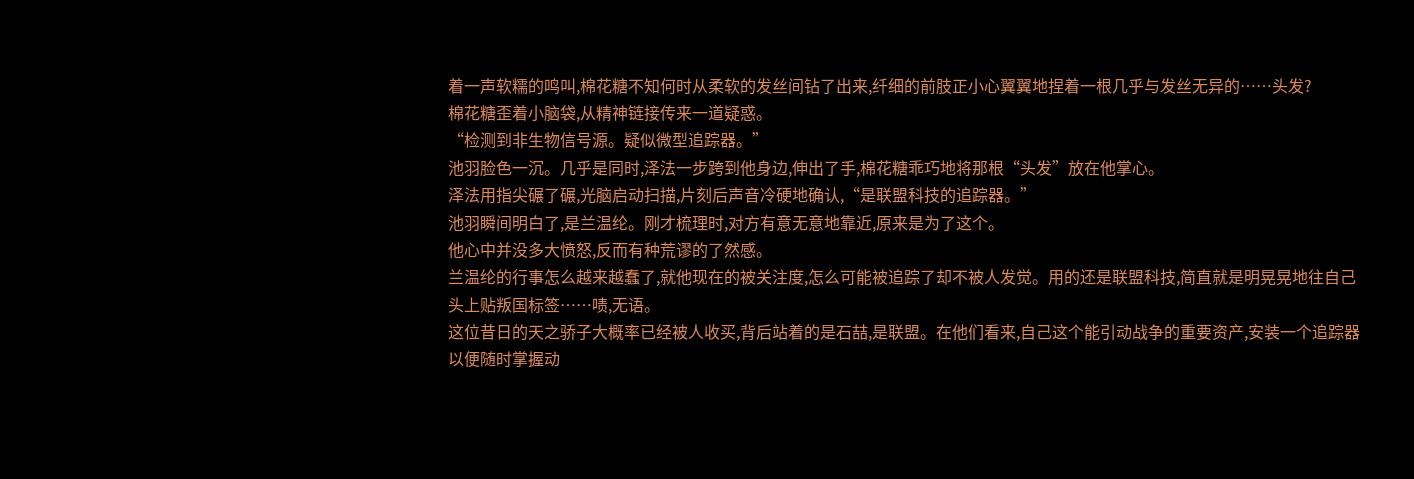着一声软糯的鸣叫,棉花糖不知何时从柔软的发丝间钻了出来,纤细的前肢正小心翼翼地捏着一根几乎与发丝无异的……头发?
棉花糖歪着小脑袋,从精神链接传来一道疑惑。
“检测到非生物信号源。疑似微型追踪器。”
池羽脸色一沉。几乎是同时,泽法一步跨到他身边,伸出了手,棉花糖乖巧地将那根“头发”放在他掌心。
泽法用指尖碾了碾,光脑启动扫描,片刻后声音冷硬地确认,“是联盟科技的追踪器。”
池羽瞬间明白了,是兰温纶。刚才梳理时,对方有意无意地靠近,原来是为了这个。
他心中并没多大愤怒,反而有种荒谬的了然感。
兰温纶的行事怎么越来越蠢了,就他现在的被关注度,怎么可能被追踪了却不被人发觉。用的还是联盟科技,简直就是明晃晃地往自己头上贴叛国标签……啧,无语。
这位昔日的天之骄子大概率已经被人收买,背后站着的是石喆,是联盟。在他们看来,自己这个能引动战争的重要资产,安装一个追踪器以便随时掌握动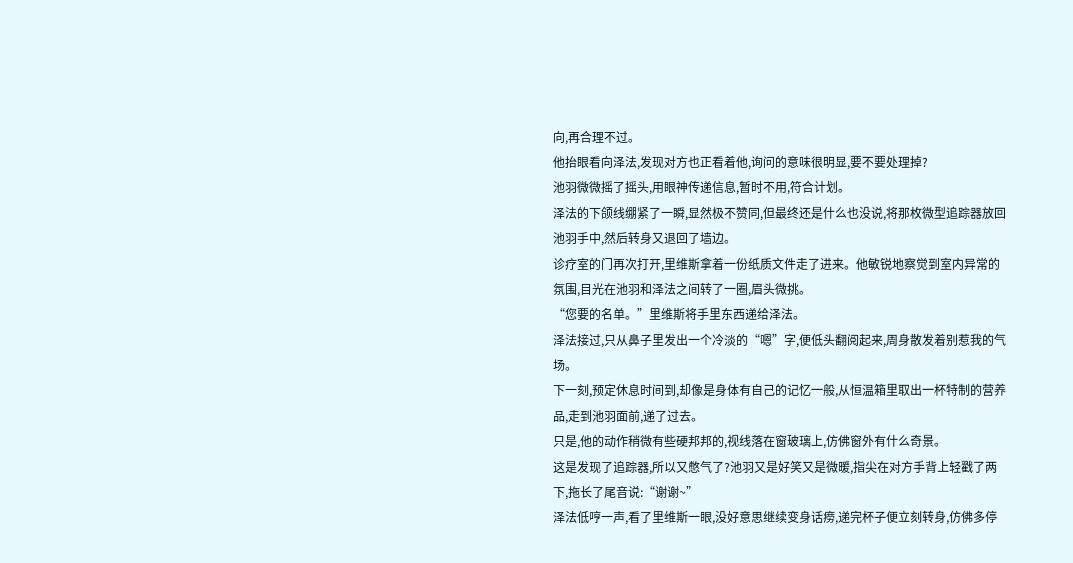向,再合理不过。
他抬眼看向泽法,发现对方也正看着他,询问的意味很明显,要不要处理掉?
池羽微微摇了摇头,用眼神传递信息,暂时不用,符合计划。
泽法的下颌线绷紧了一瞬,显然极不赞同,但最终还是什么也没说,将那枚微型追踪器放回池羽手中,然后转身又退回了墙边。
诊疗室的门再次打开,里维斯拿着一份纸质文件走了进来。他敏锐地察觉到室内异常的氛围,目光在池羽和泽法之间转了一圈,眉头微挑。
“您要的名单。”里维斯将手里东西递给泽法。
泽法接过,只从鼻子里发出一个冷淡的“嗯”字,便低头翻阅起来,周身散发着别惹我的气场。
下一刻,预定休息时间到,却像是身体有自己的记忆一般,从恒温箱里取出一杯特制的营养品,走到池羽面前,递了过去。
只是,他的动作稍微有些硬邦邦的,视线落在窗玻璃上,仿佛窗外有什么奇景。
这是发现了追踪器,所以又憋气了?池羽又是好笑又是微暖,指尖在对方手背上轻戳了两下,拖长了尾音说:“谢谢~”
泽法低哼一声,看了里维斯一眼,没好意思继续变身话痨,递完杯子便立刻转身,仿佛多停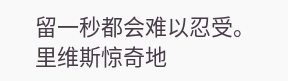留一秒都会难以忍受。
里维斯惊奇地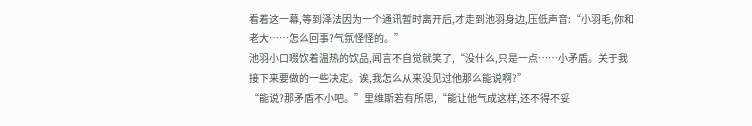看着这一幕,等到泽法因为一个通讯暂时离开后,才走到池羽身边,压低声音:“小羽毛,你和老大……怎么回事?气氛怪怪的。”
池羽小口啜饮着温热的饮品,闻言不自觉就笑了,“没什么,只是一点……小矛盾。关于我接下来要做的一些决定。诶,我怎么从来没见过他那么能说啊?”
“能说?那矛盾不小吧。”里维斯若有所思,“能让他气成这样,还不得不妥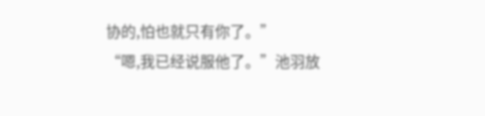协的,怕也就只有你了。”
“嗯,我已经说服他了。”池羽放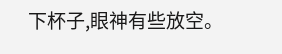下杯子,眼神有些放空。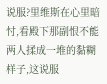说服?里维斯在心里暗忖,看殿下那副恨不能两人揉成一堆的黏糊样子,这说服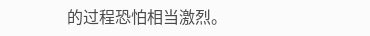的过程恐怕相当激烈。